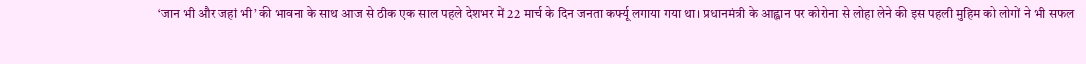‘जान भी और जहां भी’ की भावना के साथ आज से ठीक एक साल पहले देशभर में 22 मार्च के दिन जनता कर्फ्यू लगाया गया था। प्रधानमंत्री के आह्वान पर कोरोना से लोहा लेने की इस पहली मुहिम को लोगों ने भी सफल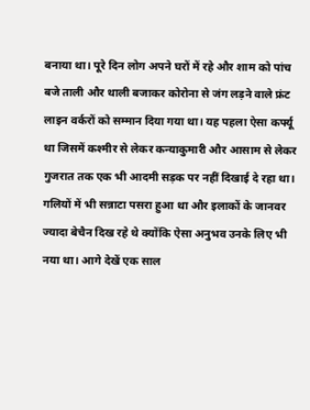बनाया था। पूरे दिन लोग अपने घरों में रहे और शाम को पांच बजे ताली और थाली बजाकर कोरोना से जंग लड़ने वाले फ्रंट लाइन वर्करों को सम्मान दिया गया था। यह पहला ऐसा कर्फ्यू था जिसमें कश्मीर से लेकर कन्याकुमारी और आसाम से लेकर गुजरात तक एक भी आदमी सड़क पर नहीं दिखाई दे रहा था।
गलियों में भी सन्नाटा पसरा हुआ था और इलाकों के जानवर ज्यादा बेचैन दिख रहे थे क्योंकि ऐसा अनुभव उनके लिए भी नया था। आगे देखें एक साल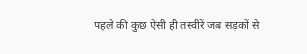पहले की कुछ ऐसी ही तस्वीरें जब सड़कों से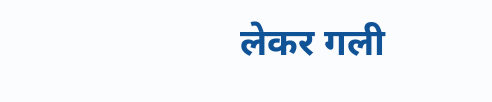लेकर गली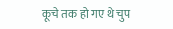कूचे तक हो गए थे चुप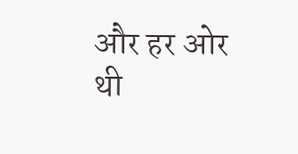और हर ओर थी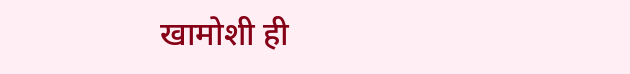खामोशी ही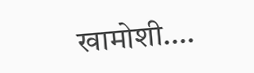खामोशी….